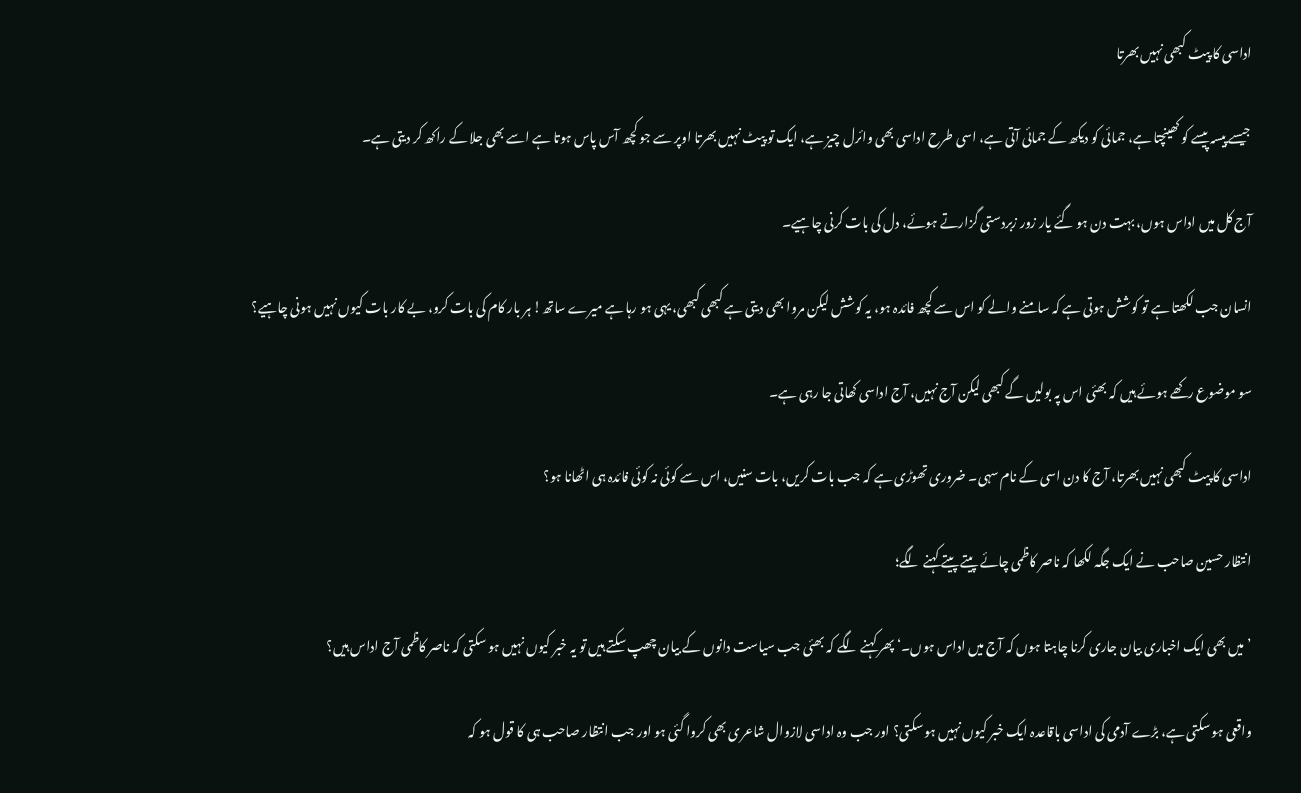اداسی کا پیٹ کبھی نہیں بھرتا

جیسے پیسہ پیسے کو کھینچتا ہے، جمائی کو دیکھ کے جمائی آتی ہے، اسی طرح اداسی بھی وائرل چیز ہے، ایک تو پیٹ نہیں بھرتا اوپر سے جو کچھ آس پاس ہوتا ہے اسے بھی جلا کے راکھ کر دیتی ہے۔

آج کل میں اداس ہوں، بہت دن ہو گئے یار زور زبردستی گزارتے ہوئے، دل کی بات کرنی چاہیے۔

انسان جب لکھتا ہے تو کوشش ہوتی ہے کہ سامنے والے کو اس سے کچھ فائدہ ہو، یہ کوشش لیکن مروا بھی دیتی ہے کبھی کبھی، یہی ہو رہا ہے میرے ساتھ! ہر بار کام کی بات کرو، بے کار بات کیوں نہیں ہونی چاہیے؟

سو موضوع رکھے ہوئے ہیں کہ بھئی اس پہ بولیں گے کبھی لیکن آج نہیں، آج اداسی کھاتی جا رہی ہے۔

اداسی کا پیٹ کبھی نہیں بھرتا، آج کا دن اسی کے نام سہی۔ ضروری تھوڑی ہے کہ جب بات کریں، بات سنیں، اس سے کوئی نہ کوئی فائدہ ہی اٹھانا ہو؟

انتظار حسین صاحب نے ایک جگہ لکھا کہ ناصر کاظمی چائے پیتے پیتے کہنے لگے؛

’میں بھی ایک اخباری بیان جاری کرنا چاہتا ہوں کہ آج میں اداس ہوں۔‘ پھر کہنے لگے کہ بھئی جب سیاست دانوں کے بیان چھپ سکتے ہیں تو یہ خبر کیوں نہیں ہو سکتی کہ ناصر کاظمی آج اداس ہیں؟

واقعی ہو سکتی ہے، بڑے آدمی کی اداسی باقاعدہ ایک خبر کیوں نہیں ہو سکتی؟ اور جب وہ اداسی لازوال شاعری بھی کروا گئی ہو اور جب انتظار صاحب ہی کا قول ہو کہ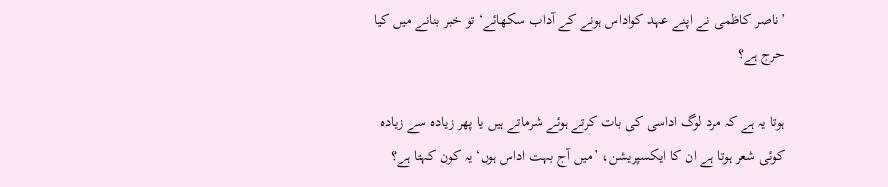’ناصر کاظمی نے اپنے عہد کواداس ہونے کے آداب سکھائے‘ تو خبر بنانے میں کیا حرج ہے؟

ہوتا یہ ہے کہ مرد لوگ اداسی کی بات کرتے ہوئے شرماتے ہیں یا پھر زیادہ سے زیادہ کوئی شعر ہوتا ہے ان کا ایکسپریشن، ’میں آج بہت اداس ہوں‘ یہ کون کہتا ہے؟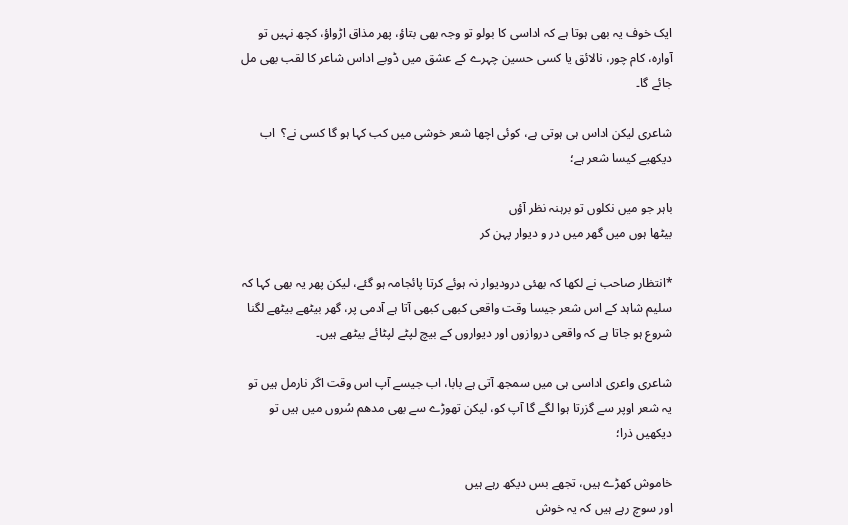ایک خوف یہ بھی ہوتا ہے کہ اداسی کا بولو تو وجہ بھی بتاؤ، پھر مذاق اڑواؤ، کچھ نہیں تو آوارہ، کام چور، نالائق یا کسی حسین چہرے کے عشق میں ڈوبے اداس شاعر کا لقب بھی مل جائے گا۔

شاعری لیکن اداس ہی ہوتی ہے، کوئی اچھا شعر خوشی میں کب کہا ہو گا کسی نے؟  اب دیکھیے کیسا شعر ہے؛

باہر جو میں نکلوں تو برہنہ نظر آؤں
بیٹھا ہوں میں گھر میں در و دیوار پہن کر

*انتظار صاحب نے لکھا کہ بھئی درودیوار نہ ہوئے کرتا پائجامہ ہو گئے، لیکن پھر یہ بھی کہا کہ سلیم شاہد کے اس شعر جیسا وقت واقعی کبھی کبھی آتا ہے آدمی پر، گھر بیٹھے بیٹھے لگنا شروع ہو جاتا ہے کہ واقعی دروازوں اور دیواروں کے بیچ لپٹے لپٹائے بیٹھے ہیں۔

شاعری واعری اداسی ہی میں سمجھ آتی ہے بابا، اب جیسے آپ اس وقت اگر نارمل ہیں تو یہ شعر اوپر سے گزرتا ہوا لگے گا آپ کو، لیکن تھوڑے سے بھی مدھم سُروں میں ہیں تو دیکھیں ذرا؛

خاموش کھڑے ہیں، تجھے بس دیکھ رہے ہیں
اور سوچ رہے ہیں کہ یہ خوش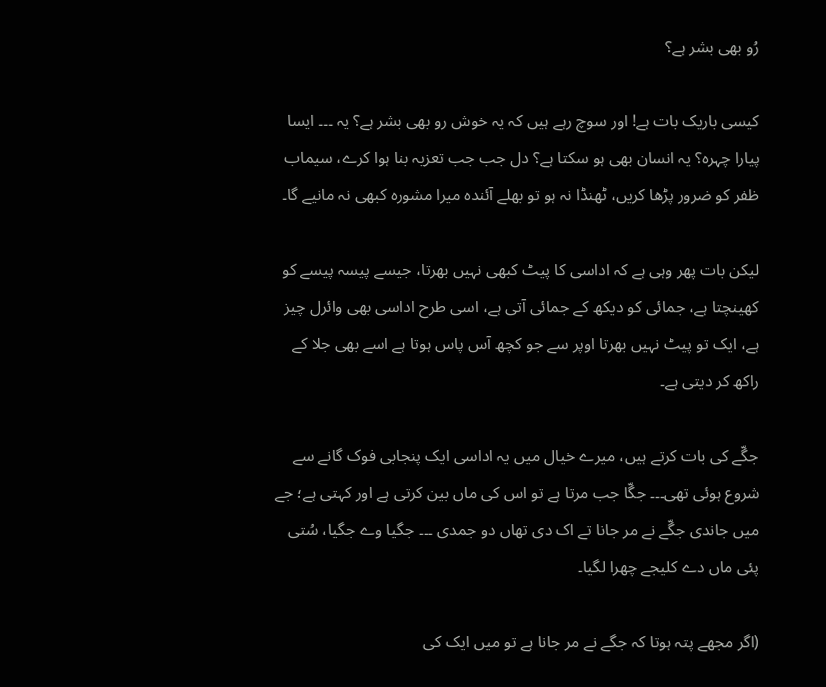رُو بھی بشر ہے؟

کیسی باریک بات ہے! اور سوچ رہے ہیں کہ یہ خوش رو بھی بشر ہے؟ یہ ۔۔۔ ایسا پیارا چہرہ؟ یہ انسان بھی ہو سکتا ہے؟ دل جب جب تعزیہ بنا ہوا کرے، سیماب ظفر کو ضرور پڑھا کریں، ٹھنڈا نہ ہو تو بھلے آئندہ میرا مشورہ کبھی نہ مانیے گا۔

لیکن بات پھر وہی ہے کہ اداسی کا پیٹ کبھی نہیں بھرتا، جیسے پیسہ پیسے کو کھینچتا ہے، جمائی کو دیکھ کے جمائی آتی ہے، اسی طرح اداسی بھی وائرل چیز ہے، ایک تو پیٹ نہیں بھرتا اوپر سے جو کچھ آس پاس ہوتا ہے اسے بھی جلا کے راکھ کر دیتی ہے۔

جگّے کی بات کرتے ہیں، میرے خیال میں یہ اداسی ایک پنجابی فوک گانے سے شروع ہوئی تھی۔۔۔ جگّا جب مرتا ہے تو اس کی ماں بین کرتی ہے اور کہتی ہے؛ جے میں جاندی جگّے نے مر جانا تے اک دی تھاں دو جمدی ۔۔۔ جگیا وے جگیا، سُتی پئی ماں دے کلیجے چھرا لگیا۔

(اگر مجھے پتہ ہوتا کہ جگے نے مر جانا ہے تو میں ایک کی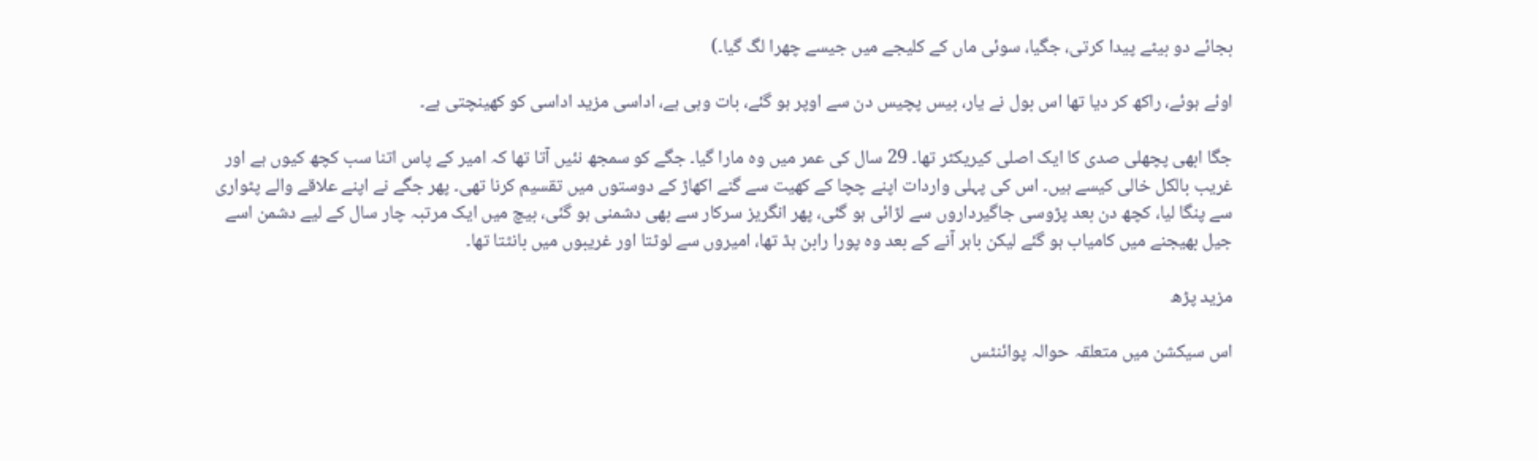بجائے دو بیٹے پیدا کرتی، جگیا، سوئی ماں کے کلیجے میں جیسے چھرا لگ گیا۔)

اوئے ہوئے، راکھ کر دیا تھا اس بول نے یار، بیس پچیس دن سے اوپر ہو گئے، بات وہی ہے، اداسی مزید اداسی کو کھینچتی ہے۔

جگا ابھی پچھلی صدی کا ایک اصلی کیریکٹر تھا۔ 29 سال کی عمر میں وہ مارا گیا۔ جگے کو سمجھ نئیں آتا تھا کہ امیر کے پاس اتنا سب کچھ کیوں ہے اور غریب بالکل خالی کیسے ہیں۔ اس کی پہلی واردات اپنے چچا کے کھیت سے گنے اکھاڑ کے دوستوں میں تقسیم کرنا تھی۔ پھر جگے نے اپنے علاقے والے پٹواری سے پنگا لیا، کچھ دن بعد پڑوسی جاگیرداروں سے لڑائی ہو گئی، پھر انگریز سرکار سے بھی دشمنی ہو گئی، بیچ میں ایک مرتبہ چار سال کے لیے دشمن اسے جیل بھیجنے میں کامیاب ہو گئے لیکن باہر آنے کے بعد وہ پورا رابن ہڈ تھا، امیروں سے لوٹتا اور غریبوں میں بانٹتا تھا۔

مزید پڑھ

اس سیکشن میں متعلقہ حوالہ پوائنٹس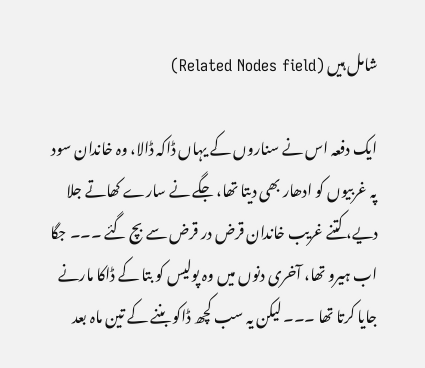شامل ہیں (Related Nodes field)

ایک دفعہ اس نے سناروں کے یہاں ڈاکہ ڈالا، وہ خاندان سود پہ غربیوں کو ادھار بھی دیتا تھا، جگے نے سارے کھاتے جلا دیے، کتنے غریب خاندان قرض در قرض سے بچ گئے ۔۔۔ جگا اب ہیرو تھا، آخری دنوں میں وہ پولیس کو بتا کے ڈاکا مارنے جایا کرتا تھا ۔۔۔ لیکن یہ سب کچھ ڈاکو بننے کے تین ماہ بعد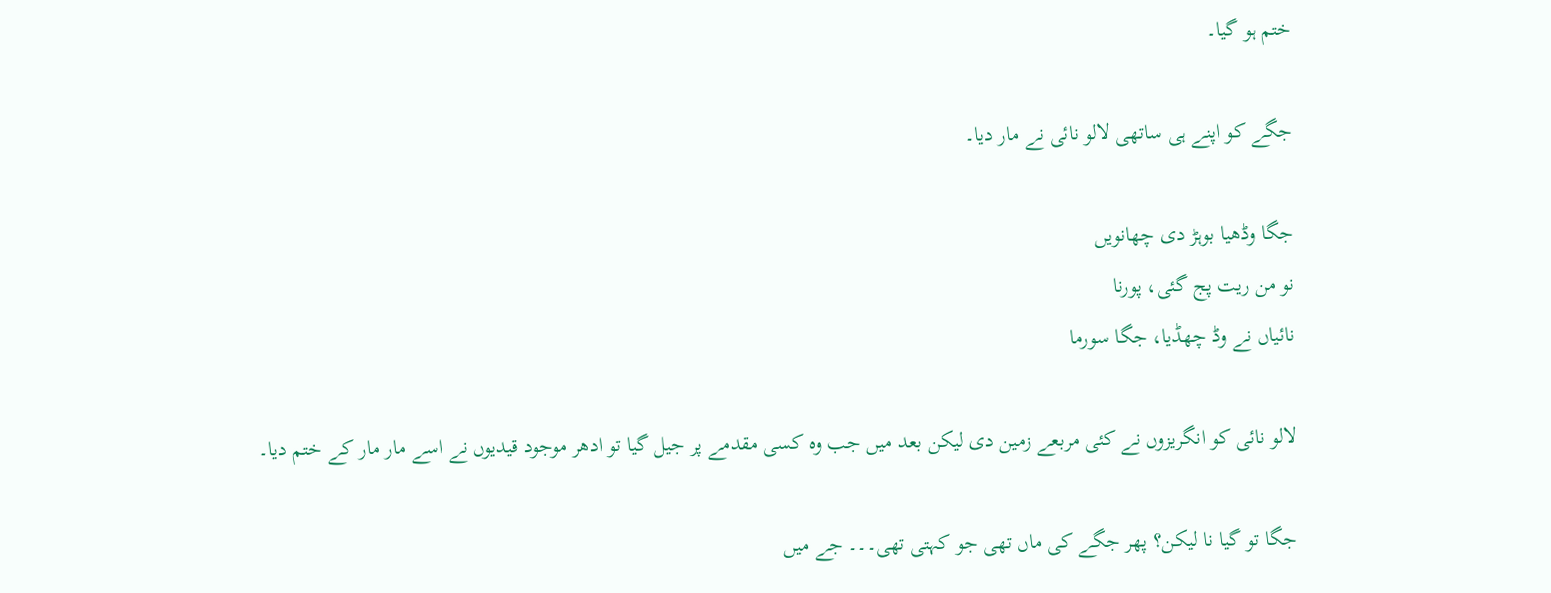ختم ہو گیا۔

جگے کو اپنے ہی ساتھی لالو نائی نے مار دیا۔

جگا وڈھیا بوہڑ دی چھانویں
نو من ریت پج گئی، پورنا
نائیاں نے وڈ چھڈیا، جگا سورما

لالو نائی کو انگریزوں نے کئی مربعے زمین دی لیکن بعد میں جب وہ کسی مقدمے پر جیل گیا تو ادھر موجود قیدیوں نے اسے مار مار کے ختم دیا۔

جگا تو گیا نا لیکن؟ پھر جگے کی ماں تھی جو کہتی تھی۔۔۔ جے میں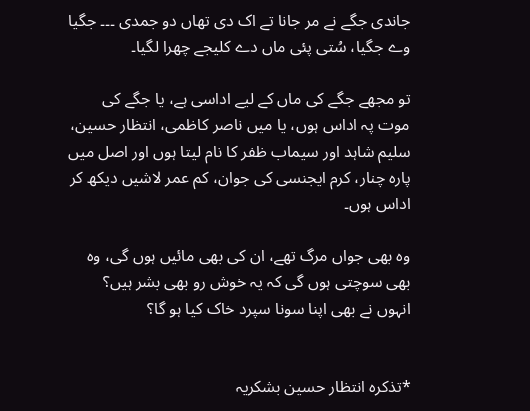جاندی جگے نے مر جانا تے اک دی تھاں دو جمدی ۔۔۔ جگیا وے جگیا، سُتی پئی ماں دے کلیجے چھرا لگیا۔

تو مجھے جگے کی ماں کے لیے اداسی ہے، یا جگے کی موت پہ اداس ہوں، یا میں ناصر کاظمی، انتظار حسین، سلیم شاہد اور سیماب ظفر کا نام لیتا ہوں اور اصل میں پارہ چنار، کرم ایجنسی کی جوان، کم عمر لاشیں دیکھ کر اداس ہوں۔

وہ بھی جواں مرگ تھے، ان کی بھی مائیں ہوں گی، وہ بھی سوچتی ہوں گی کہ یہ خوش رو بھی بشر ہیں؟ انہوں نے بھی اپنا سونا سپرد خاک کیا ہو گا؟


*تذکرہ انتظار حسین بشکریہ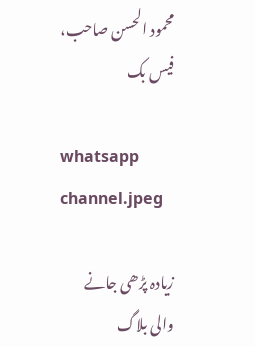محمود الحسن صاحب، فیس بک

whatsapp channel.jpeg

زیادہ پڑھی جانے والی بلاگ